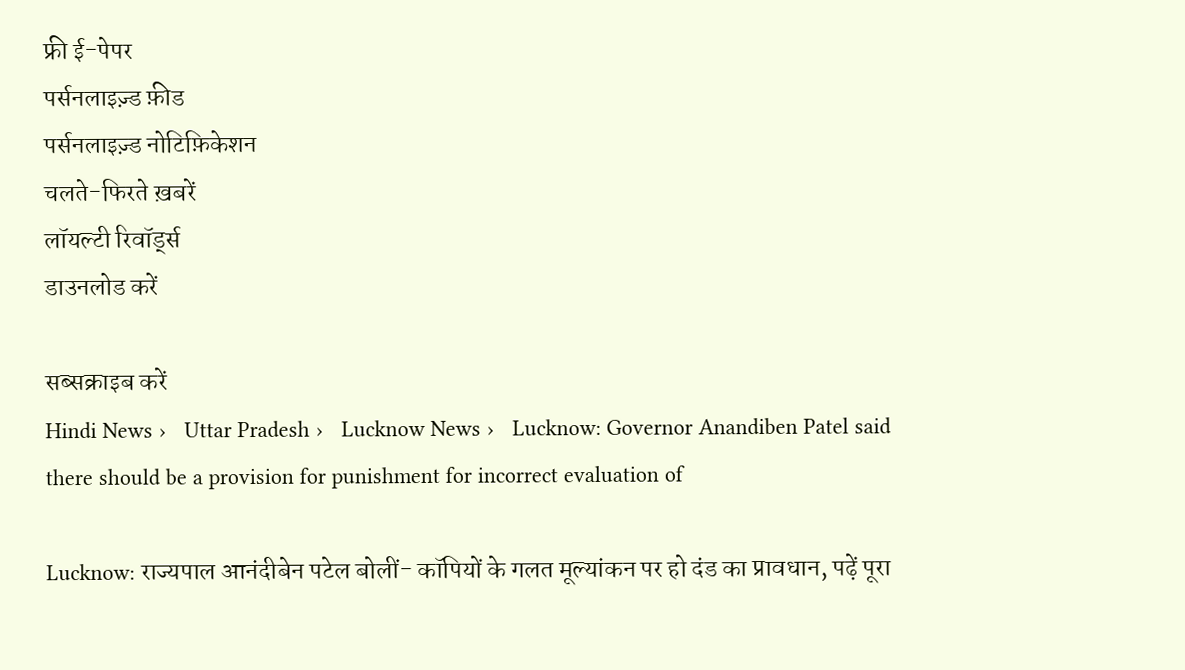फ्री ई-पेपर
पर्सनलाइज़्ड फ़ीड
पर्सनलाइज़्ड नोटिफ़िकेशन
चलते-फिरते ख़बरें
लॉयल्टी रिवॉर्ड्स
डाउनलोड करें

सब्सक्राइब करें
Hindi News ›   Uttar Pradesh ›   Lucknow News ›   Lucknow: Governor Anandiben Patel said there should be a provision for punishment for incorrect evaluation of

Lucknow: राज्यपाल आनंदीबेन पटेल बोलीं- कॉपियों के गलत मूल्यांकन पर हो दंड का प्रावधान, पढ़ें पूरा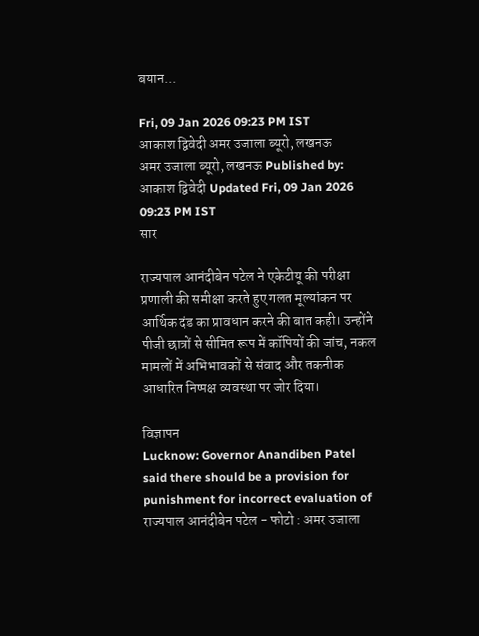बयान...

Fri, 09 Jan 2026 09:23 PM IST
आकाश द्विवेदी अमर उजाला ब्यूरो, लखनऊ
अमर उजाला ब्यूरो, लखनऊ Published by: आकाश द्विवेदी Updated Fri, 09 Jan 2026 09:23 PM IST
सार

राज्यपाल आनंदीबेन पटेल ने एकेटीयू की परीक्षा प्रणाली की समीक्षा करते हुए गलत मूल्यांकन पर आर्थिक दंड का प्रावधान करने की बात कही। उन्होंने पीजी छात्रों से सीमित रूप में कॉपियों की जांच, नकल मामलों में अभिभावकों से संवाद और तकनीक आधारित निष्पक्ष व्यवस्था पर जोर दिया।

विज्ञापन
Lucknow: Governor Anandiben Patel said there should be a provision for punishment for incorrect evaluation of
राज्यपाल आनंदीबेन पटेल - फोटो : अमर उजाला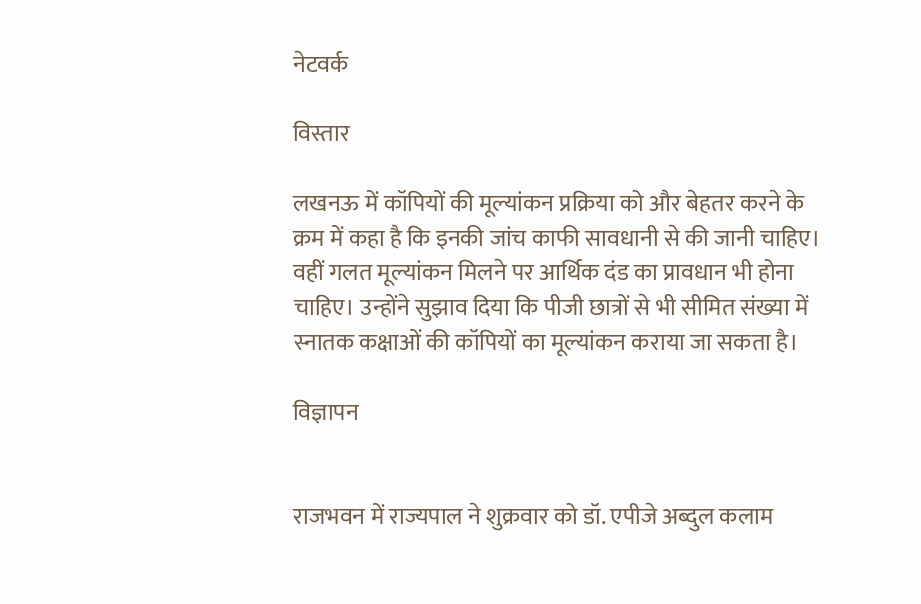नेटवर्क

विस्तार

लखनऊ में कॉपियों की मूल्यांकन प्रक्रिया को और बेहतर करने के क्रम में कहा है कि इनकी जांच काफी सावधानी से की जानी चाहिए। वहीं गलत मूल्यांकन मिलने पर आर्थिक दंड का प्रावधान भी होना चाहिए। उन्होंने सुझाव दिया कि पीजी छात्रों से भी सीमित संख्या में स्नातक कक्षाओं की कॉपियों का मूल्यांकन कराया जा सकता है।

विज्ञापन


राजभवन में राज्यपाल ने शुक्रवार को डॉ. एपीजे अब्दुल कलाम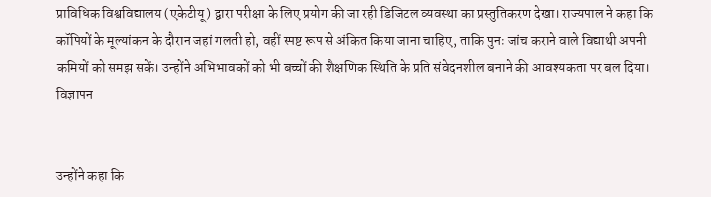प्राविधिक विश्वविद्यालय (एकेटीयू) द्वारा परीक्षा के लिए प्रयोग की जा रही डिजिटल व्यवस्था का प्रस्तुतिकरण देखा। राज्यपाल ने कहा कि कॉपियों के मूल्यांकन के दौरान जहां गलती हो, वहीं स्पष्ट रूप से अंकित किया जाना चाहिए, ताकि पुनः जांच कराने वाले विद्याथी अपनी कमियों को समझ सकें। उन्होंने अभिभावकों को भी बच्चों की शैक्षणिक स्थिति के प्रति संवेदनशील बनाने की आवश्यकता पर बल दिया।
विज्ञापन


उन्होंने कहा कि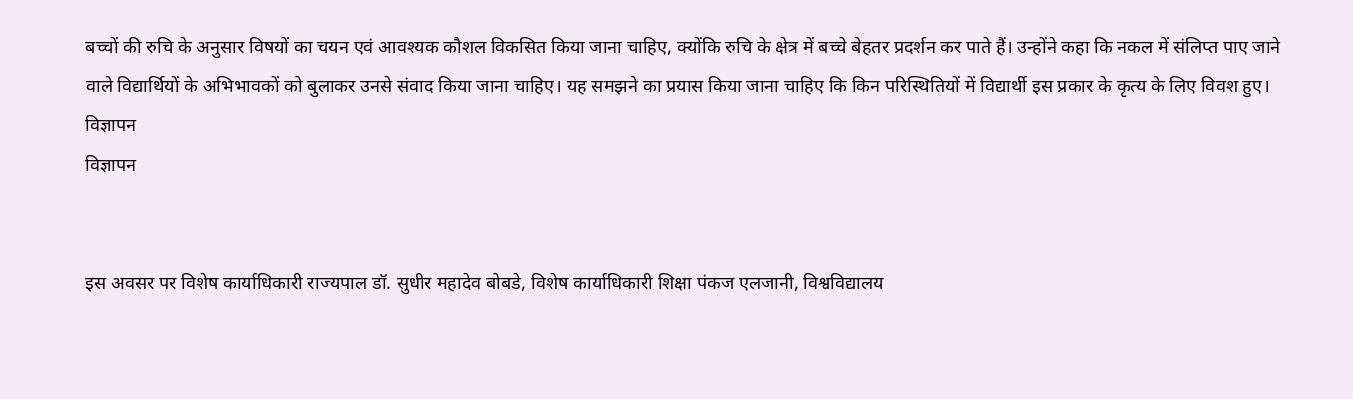बच्चों की रुचि के अनुसार विषयों का चयन एवं आवश्यक कौशल विकसित किया जाना चाहिए, क्योंकि रुचि के क्षेत्र में बच्चे बेहतर प्रदर्शन कर पाते हैं। उन्होंने कहा कि नकल में संलिप्त पाए जाने वाले विद्यार्थियों के अभिभावकों को बुलाकर उनसे संवाद किया जाना चाहिए। यह समझने का प्रयास किया जाना चाहिए कि किन परिस्थितियों में विद्यार्थी इस प्रकार के कृत्य के लिए विवश हुए।
विज्ञापन
विज्ञापन


इस अवसर पर विशेष कार्याधिकारी राज्यपाल डॉ. सुधीर महादेव बोबडे, विशेष कार्याधिकारी शिक्षा पंकज एलजानी, विश्वविद्यालय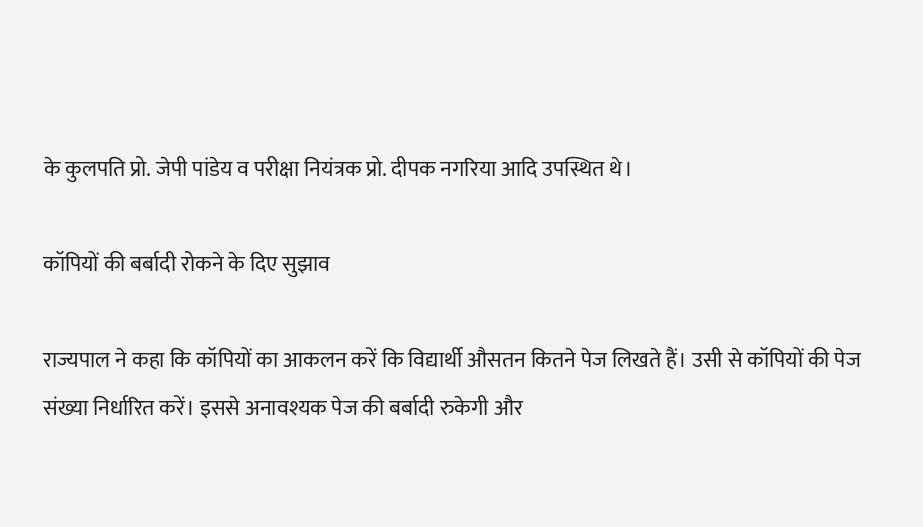के कुलपति प्रो. जेपी पांडेय व परीक्षा नियंत्रक प्रो. दीपक नगरिया आदि उपस्थित थे।

कॉपियों की बर्बादी रोकने के दिए सुझाव

राज्यपाल ने कहा कि कॉपियों का आकलन करें कि विद्यार्थी औसतन कितने पेज लिखते हैं। उसी से कॉपियों की पेज संख्या निर्धारित करें। इससे अनावश्यक पेज की बर्बादी रुकेगी और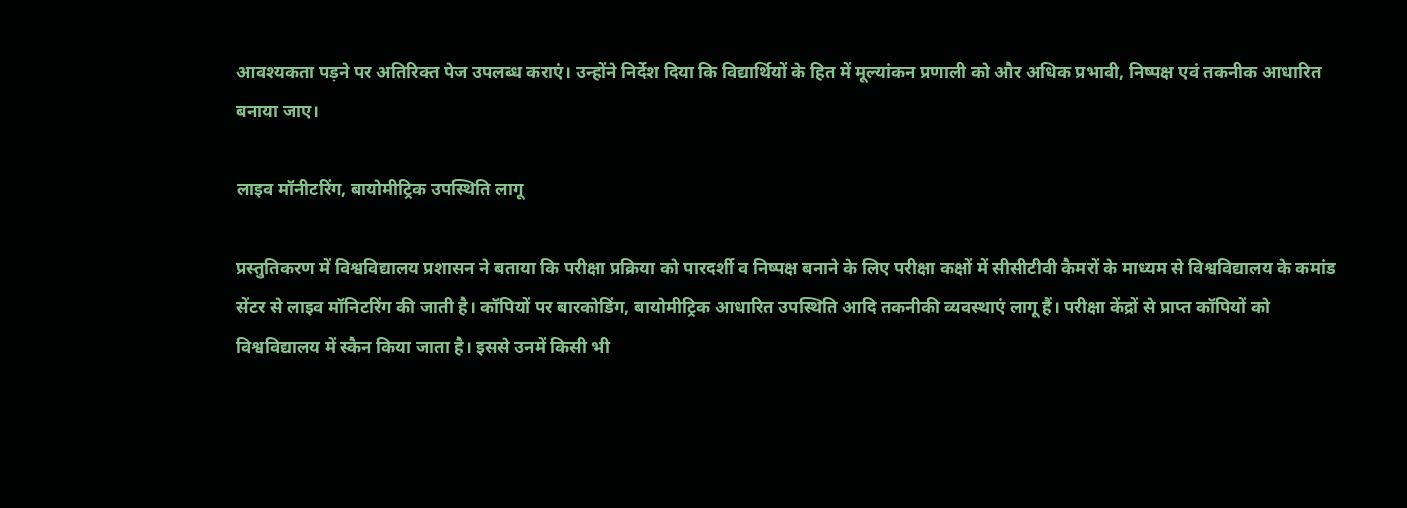आवश्यकता पड़ने पर अतिरिक्त पेज उपलब्ध कराएं। उन्होंने निर्देश दिया कि विद्यार्थियों के हित में मूल्यांकन प्रणाली को और अधिक प्रभावी, निष्पक्ष एवं तकनीक आधारित बनाया जाए।

लाइव मॉनीटरिंग, बायोमीट्रिक उपस्थिति लागू

प्रस्तुतिकरण में विश्वविद्यालय प्रशासन ने बताया कि परीक्षा प्रक्रिया को पारदर्शी व निष्पक्ष बनाने के लिए परीक्षा कक्षों में सीसीटीवी कैमरों के माध्यम से विश्वविद्यालय के कमांड सेंटर से लाइव मॉनिटरिंग की जाती है। कॉपियों पर बारकोडिंग, बायोमीट्रिक आधारित उपस्थिति आदि तकनीकी व्यवस्थाएं लागू हैं। परीक्षा केंद्रों से प्राप्त कॉपियों को विश्वविद्यालय में स्कैन किया जाता है। इससे उनमें किसी भी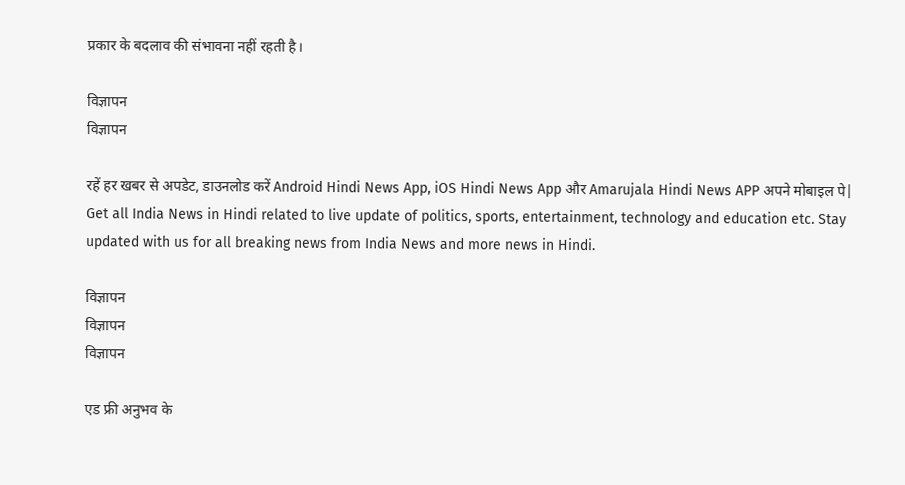प्रकार के बदलाव की संभावना नहीं रहती है।

विज्ञापन
विज्ञापन

रहें हर खबर से अपडेट, डाउनलोड करें Android Hindi News App, iOS Hindi News App और Amarujala Hindi News APP अपने मोबाइल पे|
Get all India News in Hindi related to live update of politics, sports, entertainment, technology and education etc. Stay updated with us for all breaking news from India News and more news in Hindi.

विज्ञापन
विज्ञापन
विज्ञापन

एड फ्री अनुभव के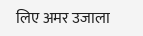लिए अमर उजाला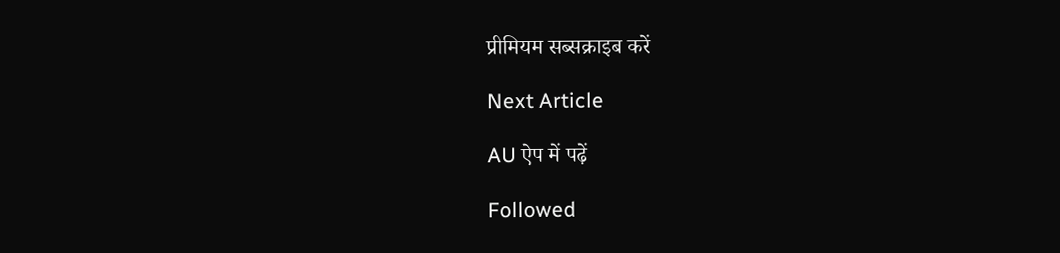प्रीमियम सब्सक्राइब करें

Next Article

AU ऐप में पढ़ें

Followed